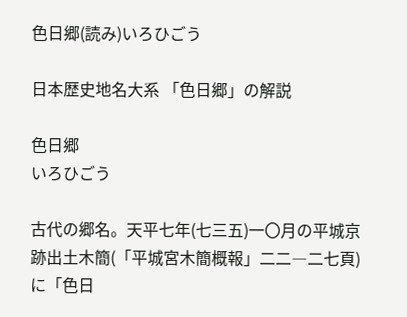色日郷(読み)いろひごう

日本歴史地名大系 「色日郷」の解説

色日郷
いろひごう

古代の郷名。天平七年(七三五)一〇月の平城京跡出土木簡(「平城宮木簡概報」二二―二七頁)に「色日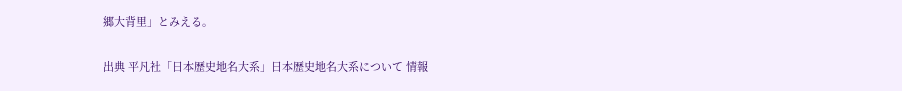郷大背里」とみえる。

出典 平凡社「日本歴史地名大系」日本歴史地名大系について 情報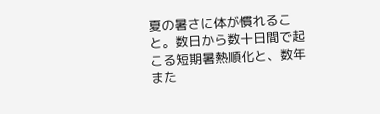夏の暑さに体が慣れること。数日から数十日間で起こる短期暑熱順化と、数年また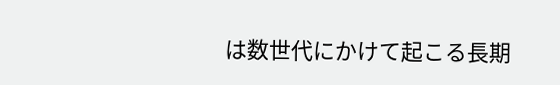は数世代にかけて起こる長期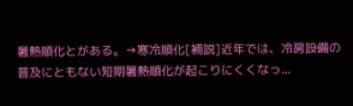暑熱順化とがある。→寒冷順化[補説]近年では、冷房設備の普及にともない短期暑熱順化が起こりにくくなっ...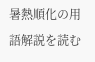暑熱順化の用語解説を読む